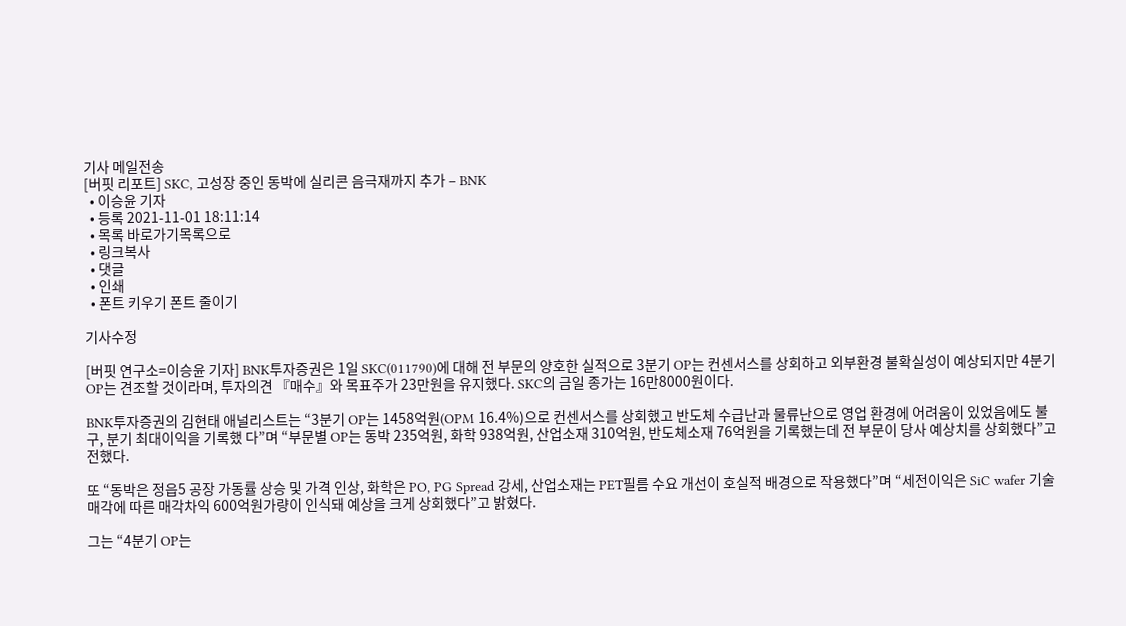기사 메일전송
[버핏 리포트] SKC, 고성장 중인 동박에 실리콘 음극재까지 추가 – BNK
  • 이승윤 기자
  • 등록 2021-11-01 18:11:14
  • 목록 바로가기목록으로
  • 링크복사
  • 댓글
  • 인쇄
  • 폰트 키우기 폰트 줄이기

기사수정

[버핏 연구소=이승윤 기자] BNK투자증권은 1일 SKC(011790)에 대해 전 부문의 양호한 실적으로 3분기 OP는 컨센서스를 상회하고 외부환경 불확실성이 예상되지만 4분기 OP는 견조할 것이라며, 투자의견 『매수』와 목표주가 23만원을 유지했다. SKC의 금일 종가는 16만8000원이다.

BNK투자증권의 김현태 애널리스트는 “3분기 OP는 1458억원(OPM 16.4%)으로 컨센서스를 상회했고 반도체 수급난과 물류난으로 영업 환경에 어려움이 있었음에도 불구, 분기 최대이익을 기록했 다”며 “부문별 OP는 동박 235억원, 화학 938억원, 산업소재 310억원, 반도체소재 76억원을 기록했는데 전 부문이 당사 예상치를 상회했다”고 전했다.

또 “동박은 정읍5 공장 가동률 상승 및 가격 인상, 화학은 PO, PG Spread 강세, 산업소재는 PET필름 수요 개선이 호실적 배경으로 작용했다”며 “세전이익은 SiC wafer 기술 매각에 따른 매각차익 600억원가량이 인식돼 예상을 크게 상회했다”고 밝혔다.

그는 “4분기 OP는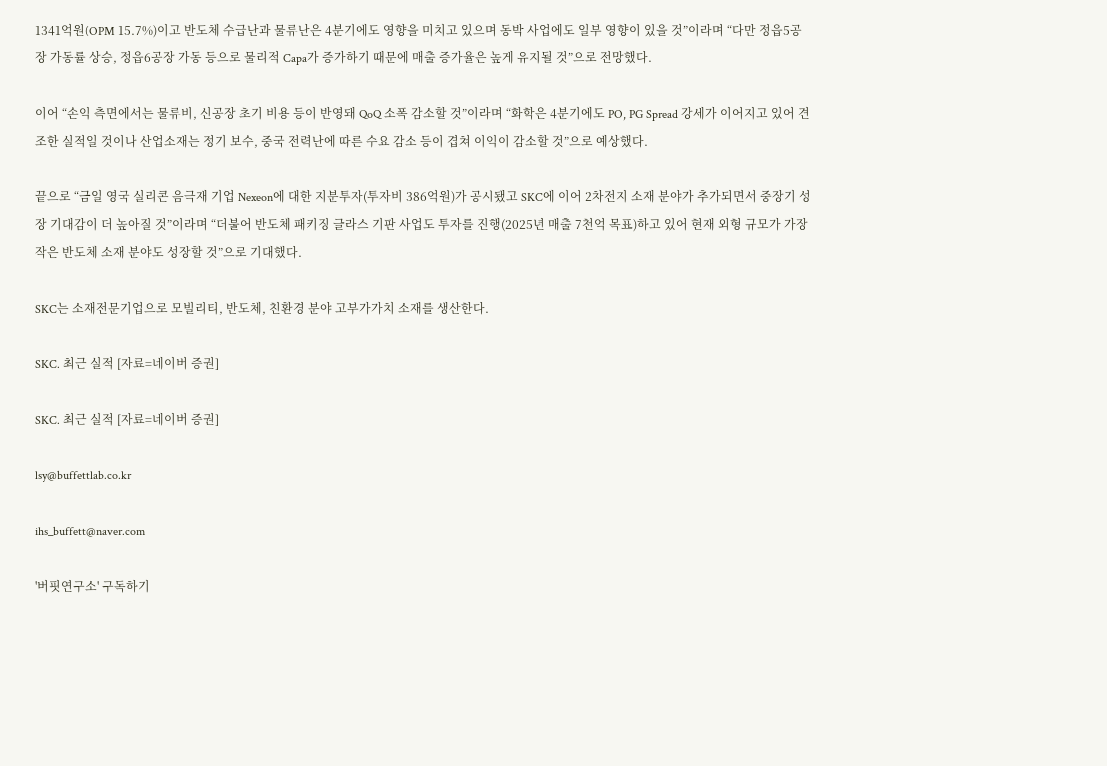1341억원(OPM 15.7%)이고 반도체 수급난과 물류난은 4분기에도 영향을 미치고 있으며 동박 사업에도 일부 영향이 있을 것”이라며 “다만 정읍5공장 가동률 상승, 정읍6공장 가동 등으로 물리적 Capa가 증가하기 때문에 매출 증가율은 높게 유지될 것”으로 전망했다.

이어 “손익 측면에서는 물류비, 신공장 초기 비용 등이 반영돼 QoQ 소폭 감소할 것”이라며 “화학은 4분기에도 PO, PG Spread 강세가 이어지고 있어 견조한 실적일 것이나 산업소재는 정기 보수, 중국 전력난에 따른 수요 감소 등이 겹쳐 이익이 감소할 것”으로 예상했다.

끝으로 “금일 영국 실리콘 음극재 기업 Nexeon에 대한 지분투자(투자비 386억원)가 공시됐고 SKC에 이어 2차전지 소재 분야가 추가되면서 중장기 성장 기대감이 더 높아질 것”이라며 “더불어 반도체 패키징 글라스 기판 사업도 투자를 진행(2025년 매출 7천억 목표)하고 있어 현재 외형 규모가 가장 작은 반도체 소재 분야도 성장할 것”으로 기대했다.

SKC는 소재전문기업으로 모빌리티, 반도체, 친환경 분야 고부가가치 소재를 생산한다.

SKC. 최근 실적 [자료=네이버 증권]

SKC. 최근 실적 [자료=네이버 증권]

lsy@buffettlab.co.kr

ihs_buffett@naver.com

'버핏연구소' 구독하기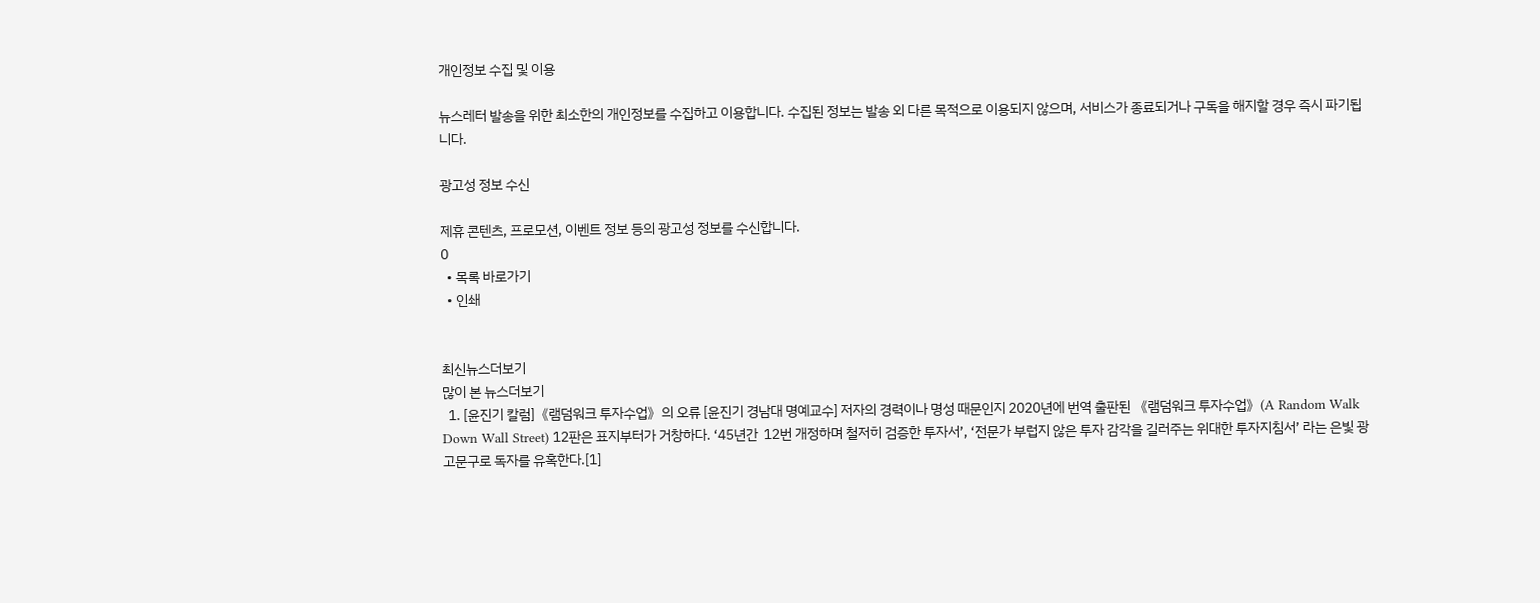개인정보 수집 및 이용

뉴스레터 발송을 위한 최소한의 개인정보를 수집하고 이용합니다. 수집된 정보는 발송 외 다른 목적으로 이용되지 않으며, 서비스가 종료되거나 구독을 해지할 경우 즉시 파기됩니다.

광고성 정보 수신

제휴 콘텐츠, 프로모션, 이벤트 정보 등의 광고성 정보를 수신합니다.
0
  • 목록 바로가기
  • 인쇄


최신뉴스더보기
많이 본 뉴스더보기
  1. [윤진기 칼럼]《램덤워크 투자수업》의 오류 [윤진기 경남대 명예교수] 저자의 경력이나 명성 때문인지 2020년에 번역 출판된 《램덤워크 투자수업》(A Random Walk Down Wall Street) 12판은 표지부터가 거창하다. ‘45년간  12번 개정하며 철저히 검증한 투자서’, ‘전문가 부럽지 않은 투자 감각을 길러주는 위대한 투자지침서’ 라는 은빛 광고문구로 독자를 유혹한다.[1]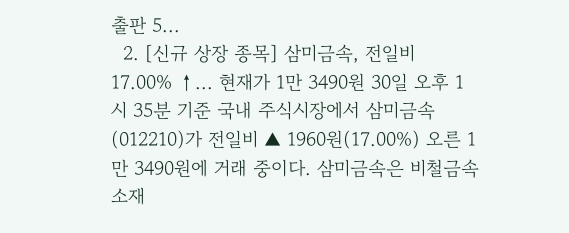출판 5...
  2. [신규 상장 종목] 삼미금속, 전일비 17.00% ↑... 현재가 1만 3490원 30일 오후 1시 35분 기준 국내 주식시장에서 삼미금속(012210)가 전일비 ▲ 1960원(17.00%) 오른 1만 3490원에 거래 중이다. 삼미금속은 비철금속 소재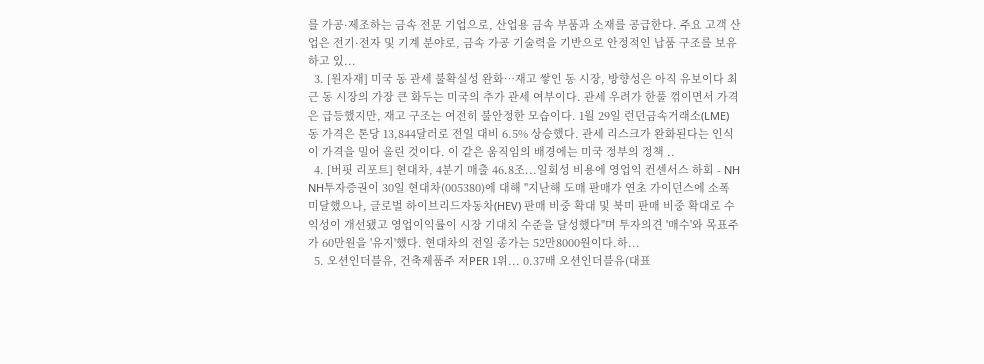를 가공·제조하는 금속 전문 기업으로, 산업용 금속 부품과 소재를 공급한다. 주요 고객 산업은 전기·전자 및 기계 분야로, 금속 가공 기술력을 기반으로 안정적인 납품 구조를 보유하고 있...
  3. [원자재] 미국 동 관세 불확실성 완화…재고 쌓인 동 시장, 방향성은 아직 유보이다 최근 동 시장의 가장 큰 화두는 미국의 추가 관세 여부이다. 관세 우려가 한풀 꺾이면서 가격은 급등했지만, 재고 구조는 여전히 불안정한 모습이다. 1월 29일 런던금속거래소(LME) 동 가격은 톤당 13,844달러로 전일 대비 6.5% 상승했다. 관세 리스크가 완화된다는 인식이 가격을 밀어 올린 것이다. 이 같은 움직임의 배경에는 미국 정부의 정책 ..
  4. [버핏 리포트] 현대차, 4분기 매출 46.8조...일회성 비용에 영업익 컨센서스 하회 - NH NH투자증권이 30일 현대차(005380)에 대해 "지난해 도매 판매가 연초 가이던스에 소폭 미달했으나, 글로벌 하이브리드자동차(HEV) 판매 비중 확대 및 북미 판매 비중 확대로 수익성이 개선됐고 영업이익률이 시장 기대치 수준을 달성했다"며 투자의견 '매수'와 목표주가 60만원을 '유지'했다. 현대차의 전일 종가는 52만8000원이다.하...
  5. 오션인더블유, 건축제품주 저PER 1위... 0.37배 오션인더블유(대표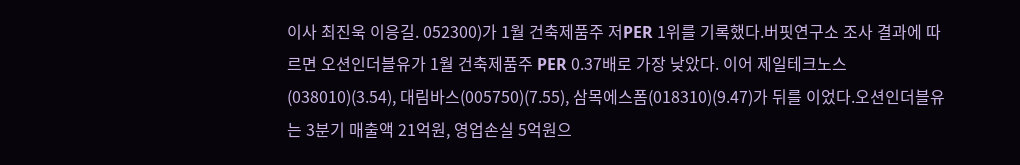이사 최진욱 이응길. 052300)가 1월 건축제품주 저PER 1위를 기록했다.버핏연구소 조사 결과에 따르면 오션인더블유가 1월 건축제품주 PER 0.37배로 가장 낮았다. 이어 제일테크노스(038010)(3.54), 대림바스(005750)(7.55), 삼목에스폼(018310)(9.47)가 뒤를 이었다.오션인더블유는 3분기 매출액 21억원, 영업손실 5억원으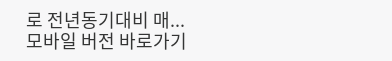로 전년동기대비 매...
모바일 버전 바로가기